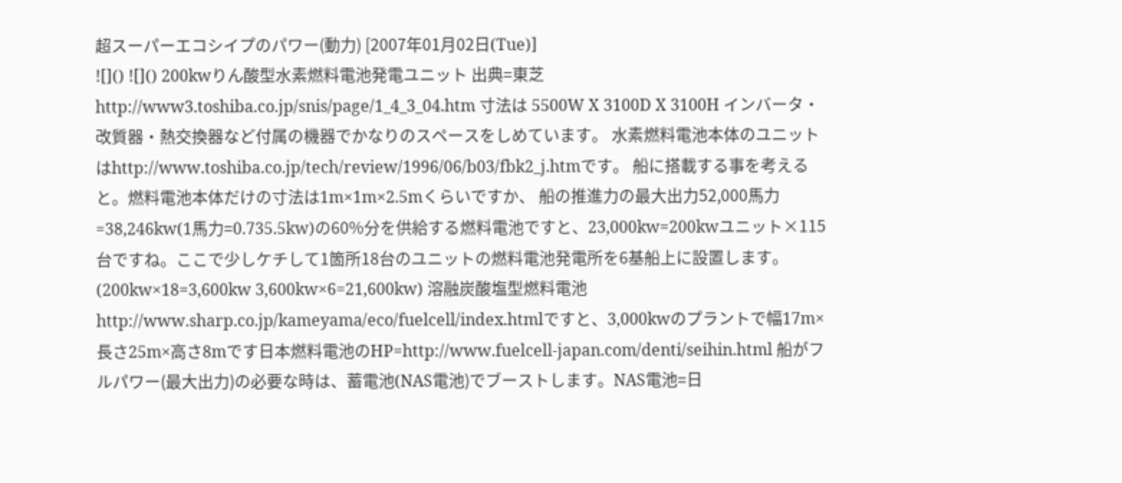超スーパーエコシイプのパワー(動力) [2007年01月02日(Tue)]
![]() ![]() 200kwりん酸型水素燃料電池発電ユニット 出典=東芝 http://www3.toshiba.co.jp/snis/page/1_4_3_04.htm 寸法は 5500W X 3100D X 3100H インバータ・改質器・熱交換器など付属の機器でかなりのスペースをしめています。 水素燃料電池本体のユニットはhttp://www.toshiba.co.jp/tech/review/1996/06/b03/fbk2_j.htmです。 船に搭載する事を考えると。燃料電池本体だけの寸法は1m×1m×2.5mくらいですか、 船の推進力の最大出力52,000馬力=38,246kw(1馬力=0.735.5kw)の60%分を供給する燃料電池ですと、23,000kw=200kwユニット×115台ですね。ここで少しケチして1箇所18台のユニットの燃料電池発電所を6基船上に設置します。(200kw×18=3,600kw 3,600kw×6=21,600kw) 溶融炭酸塩型燃料電池http://www.sharp.co.jp/kameyama/eco/fuelcell/index.htmlですと、3,000kwのプラントで幅17m×長さ25m×高さ8mです日本燃料電池のHP=http://www.fuelcell-japan.com/denti/seihin.html 船がフルパワー(最大出力)の必要な時は、蓄電池(NAS電池)でブーストします。NAS電池=日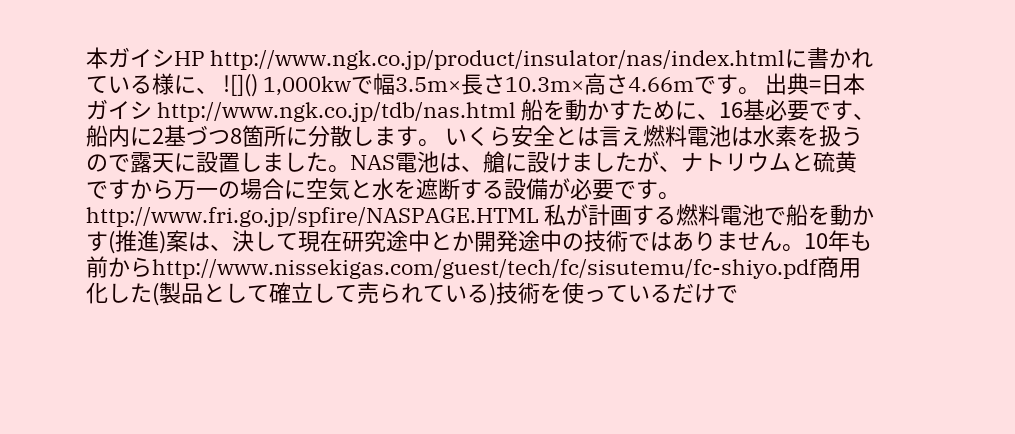本ガイシHP http://www.ngk.co.jp/product/insulator/nas/index.htmlに書かれている様に、 ![]() 1,000kwで幅3.5m×長さ10.3m×高さ4.66mです。 出典=日本ガイシ http://www.ngk.co.jp/tdb/nas.html 船を動かすために、16基必要です、船内に2基づつ8箇所に分散します。 いくら安全とは言え燃料電池は水素を扱うので露天に設置しました。NAS電池は、艙に設けましたが、ナトリウムと硫黄ですから万一の場合に空気と水を遮断する設備が必要です。http://www.fri.go.jp/spfire/NASPAGE.HTML 私が計画する燃料電池で船を動かす(推進)案は、決して現在研究途中とか開発途中の技術ではありません。10年も前からhttp://www.nissekigas.com/guest/tech/fc/sisutemu/fc-shiyo.pdf商用化した(製品として確立して売られている)技術を使っているだけで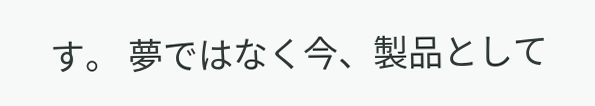す。 夢ではなく今、製品として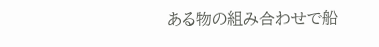ある物の組み合わせで船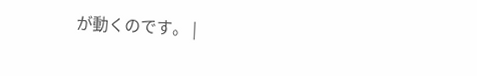が動くのです。 |